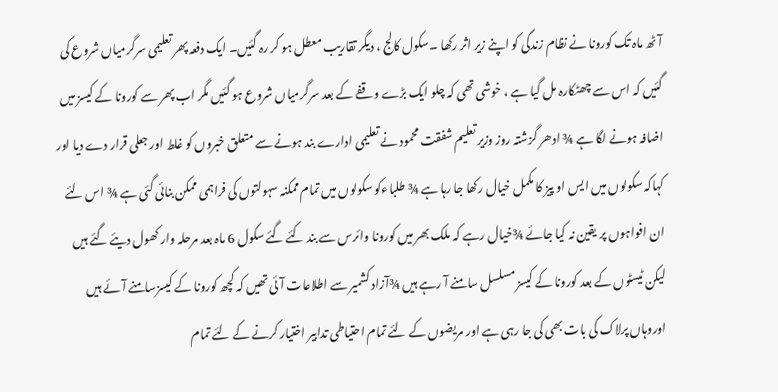آٹھ ماہ تک کورونا نے نظام زندگی کو اپنے زیر اثر رکھا ۔سکول کالج ، دیگر تقاریب معطل ہو کر رہ گئیں۔ ایک دفعہ پھر تعلیمی سرگرمیاں شروع کی گئیں کہ اس سے چھٹکارہ مل گیا ہے ، خوشی تھی کہ چلو ایک بڑے وقفے کے بعد سرگرمیاں شروع ہو گئیں مگر اب پھر سے کورونا کے کیسز میں اضافہ ہونے لگا ہے ¾ ادھر گزشتہ روز وزیر تعلیم شفقت محمود نے تعلیمی ادارے بند ہونے سے متعلق خبروں کو غلط اور جعلی قرار دے دیا اور کہاکہ سکولوں میں ایس او پیز کا مکمل خیال رکھا جا رہا ہے ¾ طلباءکو سکولوں میں تمام ممکنہ سہولتوں کی فراہمی ممکن بنائی گئی ہے ¾ اس لئے ان افواہوں پر یقین نہ کیا جائے ¾خیال رہے کہ ملک بھر میں کورونا وائرس سے بند کئے گئے سکول 6 ماہ بعد مرحلہ وار کھول دیئے گئے ہیں لیکن ٹیسٹوں کے بعد کورونا کے کیسز مسلسل سامنے آ رہے ہیں ¾آزاد کشمیر سے اطلاعات آئی تھیں کہ کچھ کورونا کے کیسزسامنے آئے ہیں اوروہاں پرلاک کی بات بھی کی جا رہی ہے اور مریضوں کے لئے تمام احتیاطی تدابیر اختیار کرنے کے لئے تمام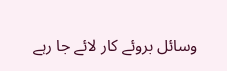وسائل بروئے کار لائے جا رہے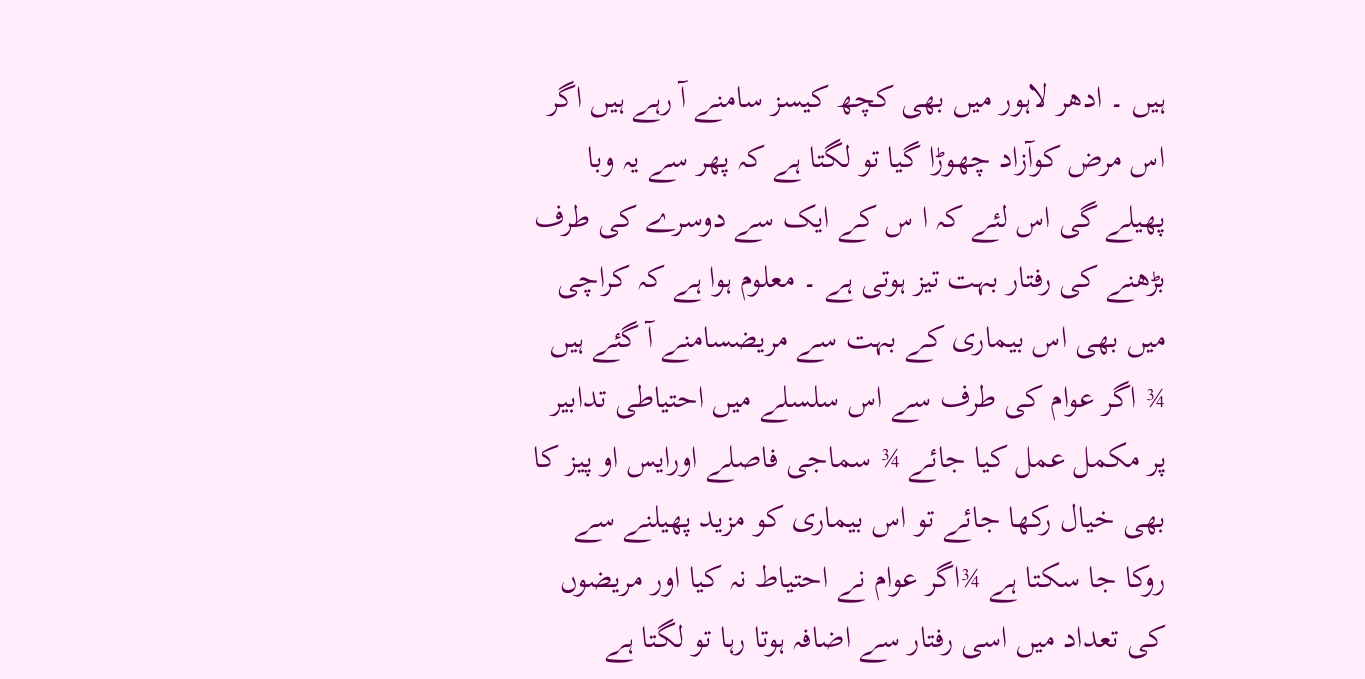ہیں ۔ ادھر لاہور میں بھی کچھ کیسز سامنے آ رہے ہیں اگر اس مرض کوآزاد چھوڑا گیا تو لگتا ہے کہ پھر سے یہ وبا پھیلے گی اس لئے کہ ا س کے ایک سے دوسرے کی طرف بڑھنے کی رفتار بہت تیز ہوتی ہے ۔ معلوم ہوا ہے کہ کراچی میں بھی اس بیماری کے بہت سے مریضسامنے آ گئے ہیں ¾ اگر عوام کی طرف سے اس سلسلے میں احتیاطی تدابیر پر مکمل عمل کیا جائے ¾ سماجی فاصلے اورایس او پیز کا بھی خیال رکھا جائے تو اس بیماری کو مزید پھیلنے سے روکا جا سکتا ہے ¾اگر عوام نے احتیاط نہ کیا اور مریضوں کی تعداد میں اسی رفتار سے اضافہ ہوتا رہا تو لگتا ہے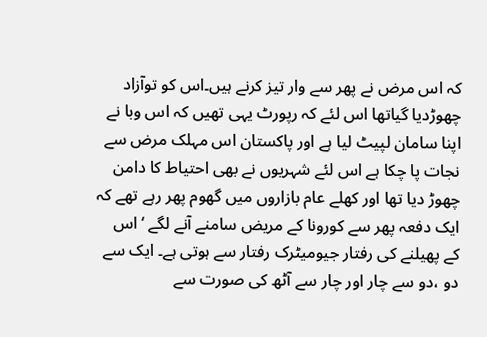کہ اس مرض نے پھر سے وار تیز کرنے ہیں۔اس کو توآزاد چھوڑدیا گیاتھا اس لئے کہ رپورٹ یہی تھیں کہ اس وبا نے اپنا سامان لپیٹ لیا ہے اور پاکستان اس مہلک مرض سے نجات پا چکا ہے اس لئے شہریوں نے بھی احتیاط کا دامن چھوڑ دیا تھا اور کھلے عام بازاروں میں گھوم پھر رہے تھے کہ ایک دفعہ پھر سے کورونا کے مریض سامنے آنے لگے ‘ اس کے پھیلنے کی رفتار جیومیٹرک رفتار سے ہوتی ہے۔ ایک سے دو ،دو سے چار اور چار سے آٹھ کی صورت سے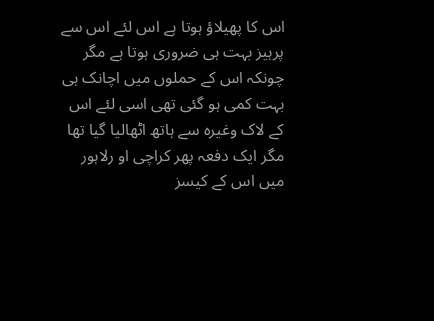اس کا پھیلاؤ ہوتا ہے اس لئے اس سے پرہیز بہت ہی ضروری ہوتا ہے مگر چونکہ اس کے حملوں میں اچانک ہی بہت کمی ہو گئی تھی اسی لئے اس کے لاک وغیرہ سے ہاتھ اٹھالیا گیا تھا مگر ایک دفعہ پھر کراچی او رلاہور میں اس کے کیسز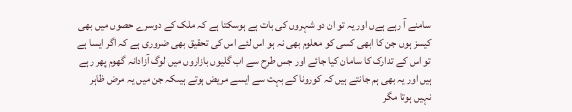سامنے آ رہے ہےں اور یہ تو ان دو شہروں کی بات ہے ہوسکتا ہے کہ ملک کے دوسرے حصوں میں بھی کیسز ہوں جن کا ابھی کسی کو معلوم بھی نہ ہو اس لئے اس کی تحقیق بھی ضروری ہے کہ اگر ایسا ہے تو اس کے تدارک کا سامان کیا جائے اور جس طرح سے اب گلیوں بازاروں میں لوگ آزادانہ گھوم پھر رہے ہیں اور یہ بھی ہم جانتے ہیں کہ کورونا کے بہت سے ایسے مریض ہوتے ہیںکہ جن میں یہ مرض ظاہر نہیں ہوتا مگر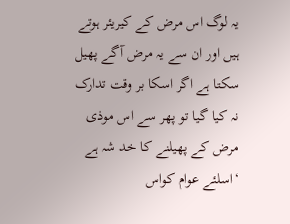یہ لوگ اس مرض کے کیریئر ہوتے ہیں اور ان سے یہ مرض آگے پھیل سکتا ہے اگر اسکا بر وقت تدارک نہ کیا گیا تو پھر سے اس موذی مرض کے پھیلنے کا خد شہ ہے ‘اسلئے عوام کواس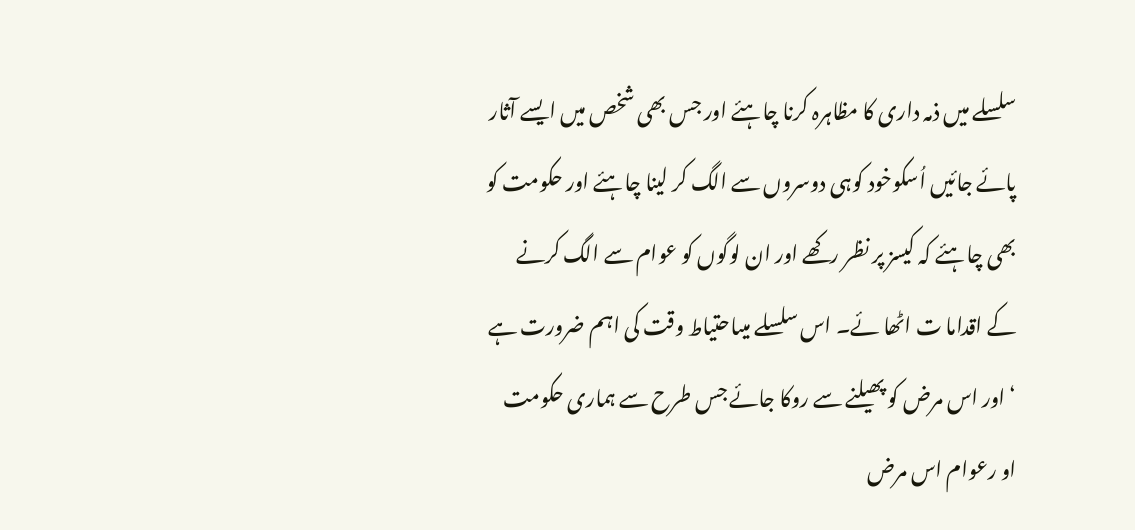سلسلے میں ذمہ داری کا مظاہرہ کرنا چاہئے اور جس بھی شخص میں ایسے آثار پائے جائیں اُسکوخود کوہی دوسروں سے الگ کر لینا چاہئے اور حکومت کو بھی چاہئے کہ کیسز پر نظر رکھے اور ان لوگوں کو عوام سے الگ کرنے کے اقداما ت اٹھا ئے۔ اس سلسلے میںاحتیاط وقت کی اہم ضرورت ہے ‘ اور اس مرض کو پھیلنے سے روکا جائے جس طرح سے ہماری حکومت او رعوام اس مرض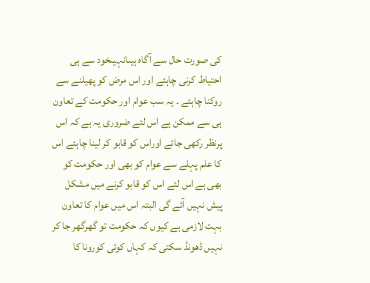کی صورت حال سے آگاہ ہیںانہیںخود سے ہی احتیاط کرنی چاہئے اور اس مرض کو پھیلنے سے روکنا چاہئے ۔ یہ سب عوام اور حکومت کے تعاون ہی سے ممکن ہے اس لئے ضروری یہ ہے کہ اس پرنظر رکھی جائے اوراس کو قابو کر لینا چاہئے اس کا علم پہلے سے عوام کو بھی اور حکومت کو بھی ہے اس لئے اس کو قابو کرنے میں مشکل پیش نہیں آئے گی البتہ اس میں عوام کا تعاون بہت لازمی ہے کیوں کہ حکومت تو گھرگھر جا کر نہیں ڈھونڈ سکتی کہ کہاں کوئی کورونا کا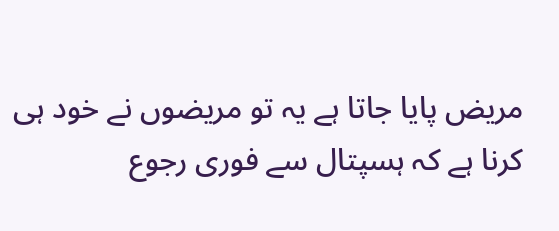مریض پایا جاتا ہے یہ تو مریضوں نے خود ہی کرنا ہے کہ ہسپتال سے فوری رجوع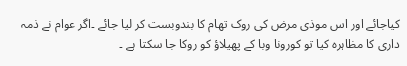کیاجائے اور اس موذی مرض کی روک تھام کا بندوبست کر لیا جائے ۔اگر عوام نے ذمہ داری کا مظاہرہ کیا تو کورونا وبا کے پھیلاؤ کو روکا جا سکتا ہے ۔